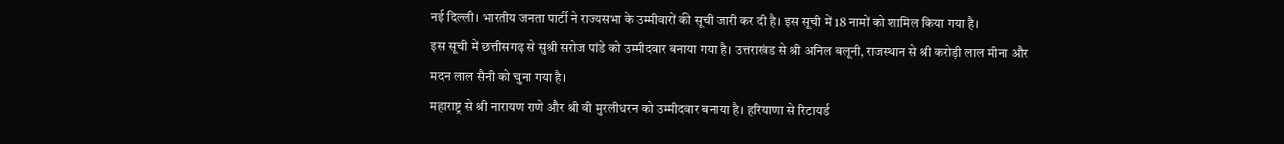नई दिल्ली। भारतीय जनता पार्टी ने राज्यसभा के उम्मीवारों की सूची जारी कर दी है। इस सूची में 18 नामों को शामिल किया गया है।
इस सूची में छत्तीसगढ़ से सुश्री सरोज पांडे को उम्मीदवार बनाया गया है। उत्तराखंड से श्री अनिल बलूनी, राजस्थान से श्री करोड़ी लाल मीना और मदन लाल सैनी को चुना गया है।
महाराष्ट्र से श्री नारायण राणे और श्री वी मुरलीधरन को उम्मीदवार बनाया है। हरियाणा से रिटायर्ड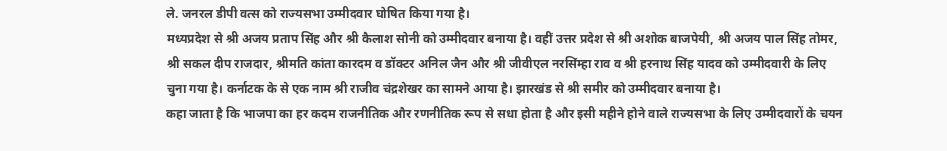ले. जनरल डीपी वत्स को राज्यसभा उम्मीदवार घोषित किया गया है।
मध्यप्रदेश से श्री अजय प्रताप सिंह और श्री कैलाश सोनी को उम्मीदवार बनाया है। वहीं उत्तर प्रदेश से श्री अशोक बाजपेयी, श्री अजय पाल सिंह तोमर, श्री सकल दीप राजदार, श्रीमति कांता कारदम व डॉक्टर अनिल जैन और श्री जीवीएल नरसिंम्हा राव व श्री हरनाथ सिंह यादव को उम्मीदवारी के लिए चुना गया है। कर्नाटक के से एक नाम श्री राजीव चंद्रशेखर का सामने आया है। झारखंड से श्री समीर को उम्मीदवार बनाया है।
कहा जाता है कि भाजपा का हर कदम राजनीतिक और रणनीतिक रूप से सधा होता है और इसी महीने होने वाले राज्यसभा के लिए उम्मीदवारों के चयन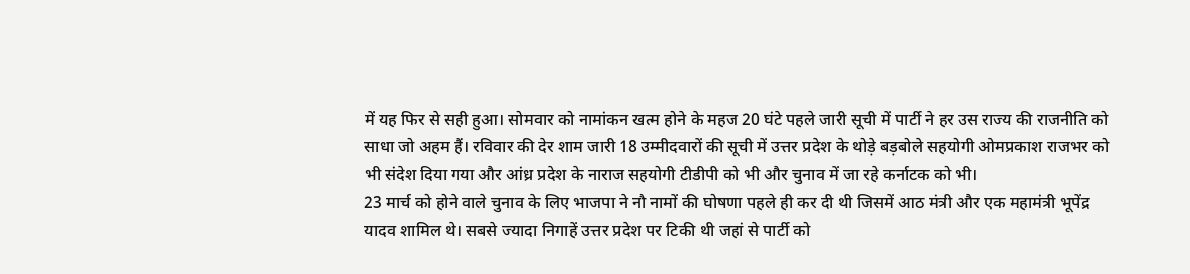में यह फिर से सही हुआ। सोमवार को नामांकन खत्म होने के महज 20 घंटे पहले जारी सूची में पार्टी ने हर उस राज्य की राजनीति को साधा जो अहम हैं। रविवार की देर शाम जारी 18 उम्मीदवारों की सूची में उत्तर प्रदेश के थोड़े बड़बोले सहयोगी ओमप्रकाश राजभर को भी संदेश दिया गया और आंध्र प्रदेश के नाराज सहयोगी टीडीपी को भी और चुनाव में जा रहे कर्नाटक को भी।
23 मार्च को होने वाले चुनाव के लिए भाजपा ने नौ नामों की घोषणा पहले ही कर दी थी जिसमें आठ मंत्री और एक महामंत्री भूपेंद्र यादव शामिल थे। सबसे ज्यादा निगाहें उत्तर प्रदेश पर टिकी थी जहां से पार्टी को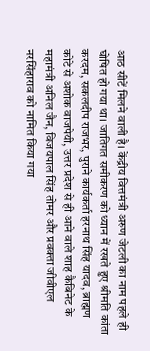आठ सीटें मिलने वाली है। केंद्रीय वित्तमंत्री अरुण जेटली का नाम पहले ही घोषित हो गया था। जातिगत समीकरण को ध्यान में रखते हुए श्रीमति कांता करदम, सकलदीप राजभर, पुराने कार्यकर्ता हरनाथ सिंह यादव, ब्राह्मण कोटे से अशोक वाजपेयी, उत्तर प्रदेश से ही आने वाले शाह कैबिनेट के महामंत्री अनिल जैन, विजयपाल सिंह तोमर और प्रवक्ता जीवीएल नरसिंहाराव को नामित किया गया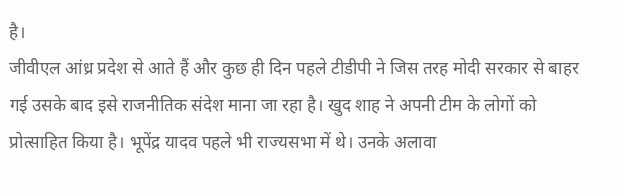है।
जीवीएल आंध्र प्रदेश से आते हैं और कुछ ही दिन पहले टीडीपी ने जिस तरह मोदी सरकार से बाहर गई उसके बाद इसे राजनीतिक संदेश माना जा रहा है। खुद शाह ने अपनी टीम के लोगों को प्रोत्साहित किया है। भूपेंद्र यादव पहले भी राज्यसभा में थे। उनके अलावा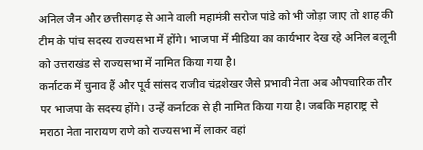अनिल जैन और छत्तीसगढ़ से आने वाली महामंत्री सरोज पांडे को भी जोड़ा जाए तो शाह की टीम के पांच सदस्य राज्यसभा में होंगे। भाजपा में मीडिया का कार्यभार देख रहे अनिल बलूनी को उत्तराखंड से राज्यसभा में नामित किया गया है।
कर्नाटक में चुनाव हैं और पूर्व सांसद राजीव चंद्रशेखर जैसे प्रभावी नेता अब औपचारिक तौर पर भाजपा के सदस्य होंगे। उन्हें कर्नाटक से ही नामित किया गया है। जबकि महाराष्ट्र से मराठा नेता नारायण राणे को राज्यसभा में लाकर वहां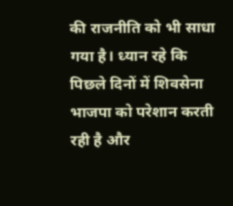की राजनीति को भी साधा गया है। ध्यान रहे कि पिछले दिनों में शिवसेना भाजपा को परेशान करती रही है और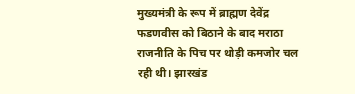मुख्यमंत्री के रूप में ब्राह्मण देवेंद्र फडणवीस को बिठाने के बाद मराठा राजनीति के पिच पर थोड़ी कमजोर चल रही थी। झारखंड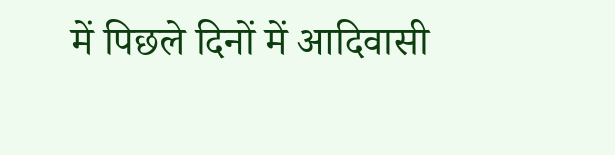में पिछले दिनों में आदिवासी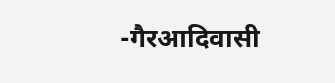-गैरआदिवासी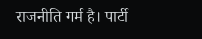राजनीति गर्म है। पार्टी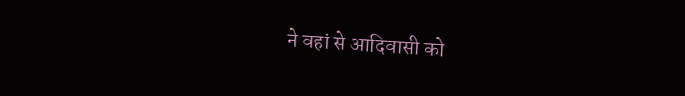ने वहां से आदिवासी को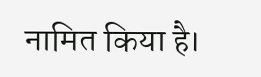नामित किया है।